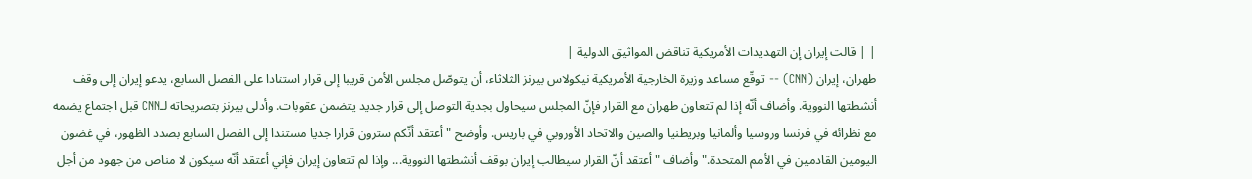| | قالت إيران إن التهديدات الأمريكية تناقض المواثيق الدولية |
طهران، إيران (CNN) -- توقّع مساعد وزيرة الخارجية الأمريكية نيكولاس بيرنز الثلاثاء، أن يتوصّل مجلس الأمن قريبا إلى قرار استنادا على الفصل السابع، يدعو إيران إلى وقف أنشطتها النووية. وأضاف أنّه إذا لم تتعاون طهران مع القرار فإنّ المجلس سيحاول بجدية التوصل إلى قرار جديد يتضمن عقوبات. وأدلى بيرنز بتصريحاته لـCNN قبل اجتماع يضمه مع نظرائه في فرنسا وروسيا وألمانيا وبريطنيا والصين والاتحاد الأوروبي في باريس. وأوضح "أعتقد أنّكم سترون قرارا جديا مستندا إلى الفصل السابع بصدد الظهور، في غضون اليومين القادمين في الأمم المتحدة." وأضاف "أعتقد أنّ القرار سيطالب إيران بوقف أنشطتها النووية... وإذا لم تتعاون إيران فإني أعتقد أنّه سيكون لا مناص من جهود من أجل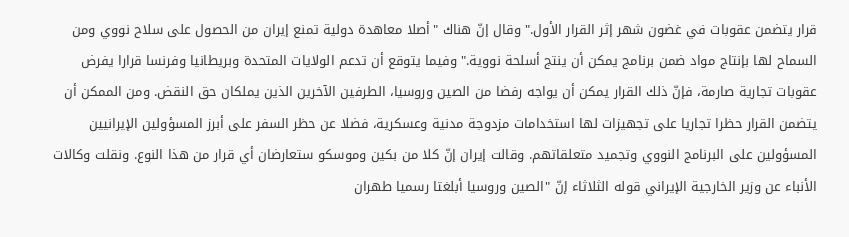قرار يتضمن عقوبات في غضون شهر إثر القرار الأول." وقال إنّ هناك "أصلا معاهدة دولية تمنع إيران من الحصول على سلاح نووي ومن السماح لها بإنتاج مواد ضمن برنامج يمكن أن ينتج أسلحة نووية." وفيما يتوقع أن تدعم الولايات المتحدة وبريطانيا وفرنسا قرارا يفرض عقوبات تجارية صارمة، فإنّ ذلك القرار يمكن أن يواجه رفضا من الصين وروسيا، الطرفين الآخرين الذين يملكان حق النقض. ومن الممكن أن يتضمن القرار حظرا تجاريا على تجهيزات لها استخدامات مزدوجة مدنية وعسكرية، فضلا عن حظر السفر على أبرز المسؤولين الإيرانيين المسؤولين على البرنامج النووي وتجميد متعلقاتهم. وقالت إيران إنّ كلا من بكين وموسكو ستعارضان أي قرار من هذا النوع. ونقلت وكالات الأنباء عن وزير الخارجية الإيراني قوله الثلاثاء إنّ "الصين وروسيا أبلغتا رسميا طهران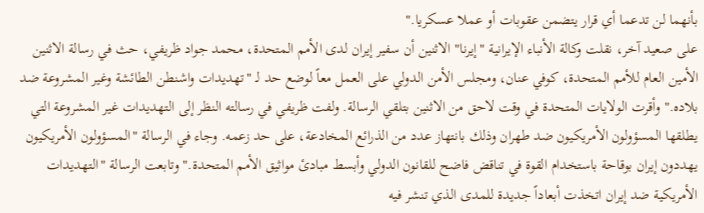بأنهما لن تدعما أي قرار يتضمن عقوبات أو عملا عسكريا."
على صعيد آخر، نقلت وكالة الأنباء الإيرانية "إيرنا" الاثنين أن سفير إيران لدى الأمم المتحدة، محمد جواد ظريفي، حث في رسالة الاثنين الأمين العام للأمم المتحدة، كوفي عنان، ومجلس الأمن الدولي على العمل معاً لوضع حد لـ "تهديدات واشنطن الطائشة وغير المشروعة ضد بلاده." وأقرت الولايات المتحدة في وقت لاحق من الاثنين بتلقي الرسالة. ولفت ظريفي في رسالته النظر إلى التهديدات غير المشروعة التي يطلقها المسؤولون الأمريكيون ضد طهران وذلك بانتهاز عدد من الذرائع المخادعة، على حد زعمه. وجاء في الرسالة "المسؤولون الأمريكيون يهددون إيران بوقاحة باستخدام القوة في تناقض فاضح للقانون الدولي وأبسط مبادئ مواثيق الأمم المتحدة." وتابعت الرسالة "التهديدات الأمريكية ضد إيران اتخذت أبعاداً جديدة للمدى الذي تنشر فيه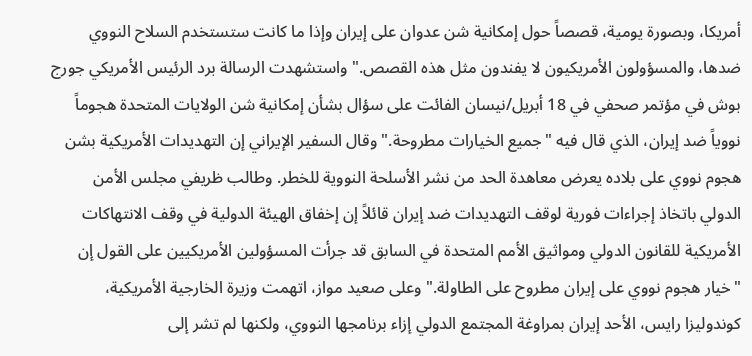أمريكا، وبصورة يومية، قصصاً حول إمكانية شن عدوان على إيران وإذا ما كانت ستستخدم السلاح النووي ضدها، والمسؤولون الأمريكيون لا يفندون مثل هذه القصص." واستشهدت الرسالة برد الرئيس الأمريكي جورج بوش في مؤتمر صحفي في 18 أبريل/نيسان الفائت على سؤال بشأن إمكانية شن الولايات المتحدة هجوماً نووياً ضد إيران، الذي قال فيه "جميع الخيارات مطروحة." وقال السفير الإيراني إن التهديدات الأمريكية بشن هجوم نووي على بلاده يعرض معاهدة الحد من نشر الأسلحة النووية للخطر. وطالب ظريفي مجلس الأمن الدولي باتخاذ إجراءات فورية لوقف التهديدات ضد إيران قائلاً إن إخفاق الهيئة الدولية في وقف الانتهاكات الأمريكية للقانون الدولي ومواثيق الأمم المتحدة في السابق قد جرأت المسؤولين الأمريكيين على القول إن "خيار هجوم نووي على إيران مطروح على الطاولة." وعلى صعيد مواز، اتهمت وزيرة الخارجية الأمريكية، كوندوليزا رايس، الأحد إيران بمراوغة المجتمع الدولي إزاء برنامجها النووي، ولكنها لم تشر إلى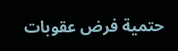حتمية فرض عقوبات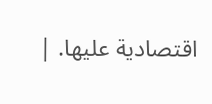اقتصادية عليها. |